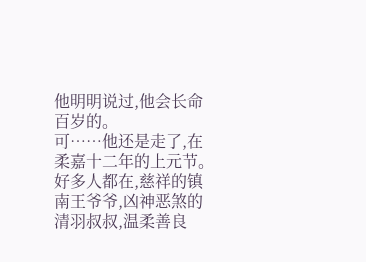他明明说过,他会长命百岁的。
可……他还是走了,在柔嘉十二年的上元节。
好多人都在,慈祥的镇南王爷爷,凶神恶煞的清羽叔叔,温柔善良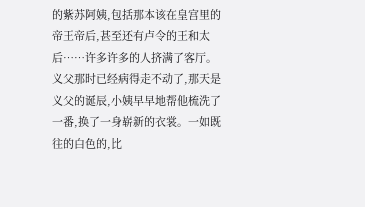的紫苏阿姨,包括那本该在皇宫里的帝王帝后,甚至还有卢令的王和太后……许多许多的人挤满了客厅。
义父那时已经病得走不动了,那天是义父的诞辰,小姨早早地帮他梳洗了一番,换了一身崭新的衣裳。一如既往的白色的,比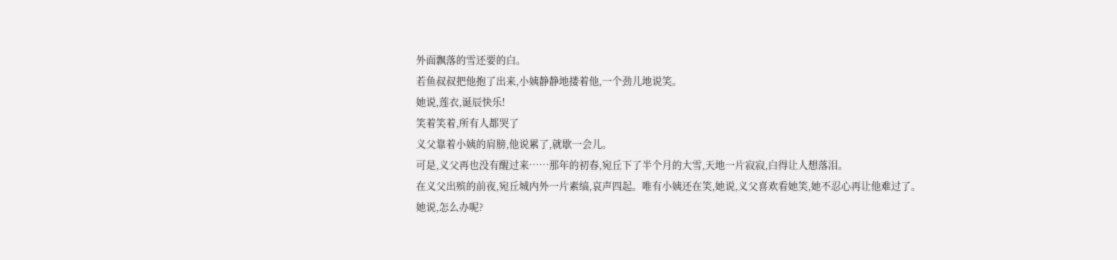外面飘落的雪还要的白。
若鱼叔叔把他抱了出来,小姨静静地搂着他,一个劲儿地说笑。
她说,莲衣,诞辰快乐!
笑着笑着,所有人都哭了
义父靠着小姨的肩膀,他说累了,就歇一会儿。
可是,义父再也没有醒过来……那年的初春,宛丘下了半个月的大雪,天地一片寂寂,白得让人想落泪。
在义父出殡的前夜,宛丘城内外一片素缟,哀声四起。唯有小姨还在笑,她说,义父喜欢看她笑,她不忍心再让他难过了。
她说,怎么办呢?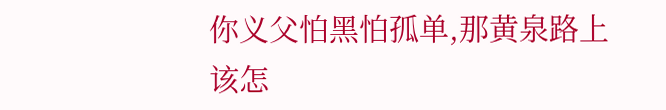你义父怕黑怕孤单,那黄泉路上该怎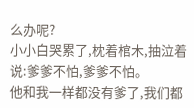么办呢?
小小白哭累了,枕着棺木,抽泣着说:爹爹不怕,爹爹不怕。
他和我一样都没有爹了,我们都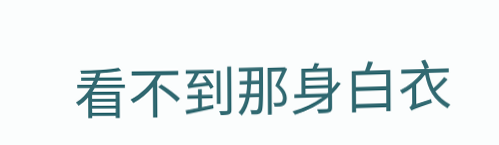看不到那身白衣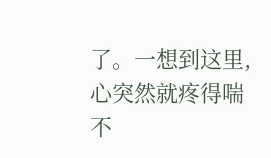了。一想到这里,心突然就疼得喘不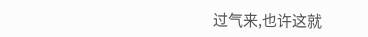过气来,也许这就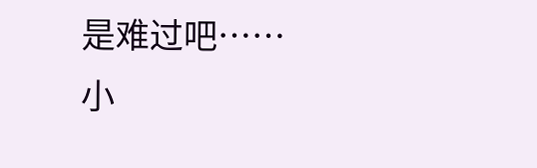是难过吧……
小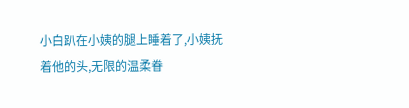小白趴在小姨的腿上睡着了,小姨抚着他的头,无限的温柔眷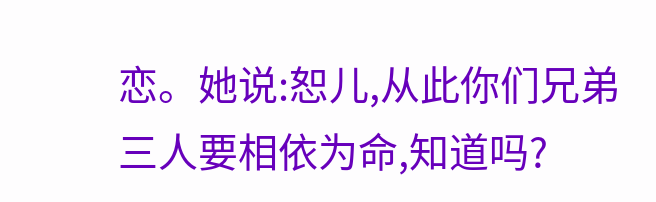恋。她说:恕儿,从此你们兄弟三人要相依为命,知道吗?